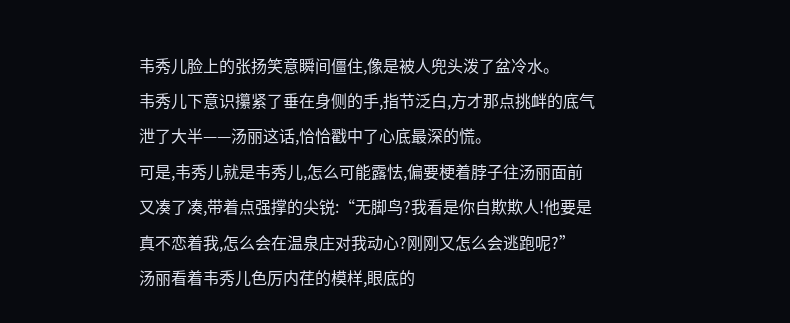韦秀儿脸上的张扬笑意瞬间僵住,像是被人兜头泼了盆冷水。
韦秀儿下意识攥紧了垂在身侧的手,指节泛白,方才那点挑衅的底气泄了大半——汤丽这话,恰恰戳中了心底最深的慌。
可是,韦秀儿就是韦秀儿,怎么可能露怯,偏要梗着脖子往汤丽面前又凑了凑,带着点强撑的尖锐:“无脚鸟?我看是你自欺欺人!他要是真不恋着我,怎么会在温泉庄对我动心?刚刚又怎么会逃跑呢?”
汤丽看着韦秀儿色厉内荏的模样,眼底的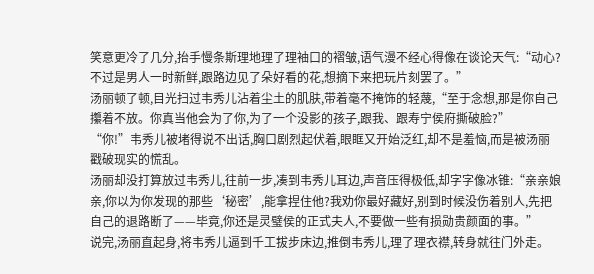笑意更冷了几分,抬手慢条斯理地理了理袖口的褶皱,语气漫不经心得像在谈论天气:“动心?不过是男人一时新鲜,跟路边见了朵好看的花,想摘下来把玩片刻罢了。”
汤丽顿了顿,目光扫过韦秀儿沾着尘土的肌肤,带着毫不掩饰的轻蔑,“至于念想,那是你自己攥着不放。你真当他会为了你,为了一个没影的孩子,跟我、跟寿宁侯府撕破脸?”
“你!”韦秀儿被堵得说不出话,胸口剧烈起伏着,眼眶又开始泛红,却不是羞恼,而是被汤丽戳破现实的慌乱。
汤丽却没打算放过韦秀儿,往前一步,凑到韦秀儿耳边,声音压得极低,却字字像冰锥:“亲亲娘亲,你以为你发现的那些‘秘密’,能拿捏住他?我劝你最好藏好,别到时候没伤着别人,先把自己的退路断了——毕竟,你还是灵璧侯的正式夫人,不要做一些有损勋贵颜面的事。”
说完,汤丽直起身,将韦秀儿逼到千工拔步床边,推倒韦秀儿,理了理衣襟,转身就往门外走。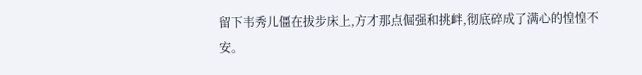留下韦秀儿僵在拔步床上,方才那点倔强和挑衅,彻底碎成了满心的惶惶不安。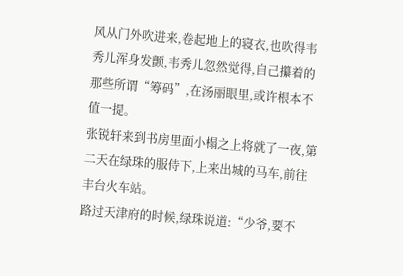风从门外吹进来,卷起地上的寝衣,也吹得韦秀儿浑身发颤,韦秀儿忽然觉得,自己攥着的那些所谓“筹码”,在汤丽眼里,或许根本不值一提。
张锐轩来到书房里面小榻之上将就了一夜,第二天在绿珠的服侍下,上来出城的马车,前往丰台火车站。
路过天津府的时候,绿珠说道:“少爷,要不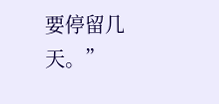要停留几天。”